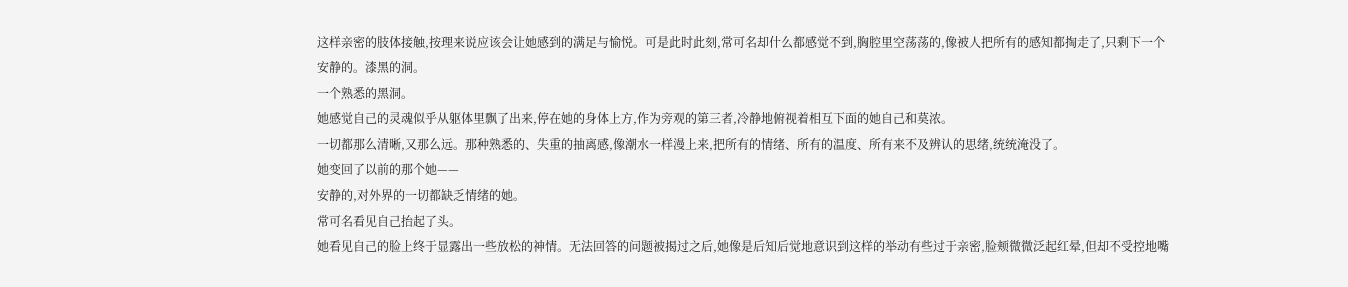这样亲密的肢体接触,按理来说应该会让她感到的满足与愉悦。可是此时此刻,常可名却什么都感觉不到,胸腔里空荡荡的,像被人把所有的感知都掏走了,只剩下一个安静的。漆黑的洞。
一个熟悉的黑洞。
她感觉自己的灵魂似乎从躯体里飘了出来,停在她的身体上方,作为旁观的第三者,冷静地俯视着相互下面的她自己和莫浓。
一切都那么清晰,又那么远。那种熟悉的、失重的抽离感,像潮水一样漫上来,把所有的情绪、所有的温度、所有来不及辨认的思绪,统统淹没了。
她变回了以前的那个她——
安静的,对外界的一切都缺乏情绪的她。
常可名看见自己抬起了头。
她看见自己的脸上终于显露出一些放松的神情。无法回答的问题被揭过之后,她像是后知后觉地意识到这样的举动有些过于亲密,脸颊微微泛起红晕,但却不受控地嘴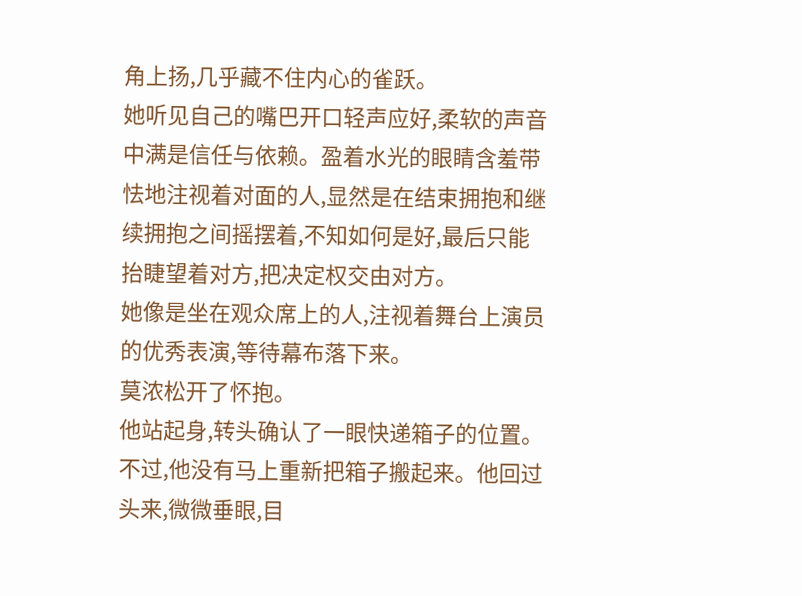角上扬,几乎藏不住内心的雀跃。
她听见自己的嘴巴开口轻声应好,柔软的声音中满是信任与依赖。盈着水光的眼睛含羞带怯地注视着对面的人,显然是在结束拥抱和继续拥抱之间摇摆着,不知如何是好,最后只能抬睫望着对方,把决定权交由对方。
她像是坐在观众席上的人,注视着舞台上演员的优秀表演,等待幕布落下来。
莫浓松开了怀抱。
他站起身,转头确认了一眼快递箱子的位置。
不过,他没有马上重新把箱子搬起来。他回过头来,微微垂眼,目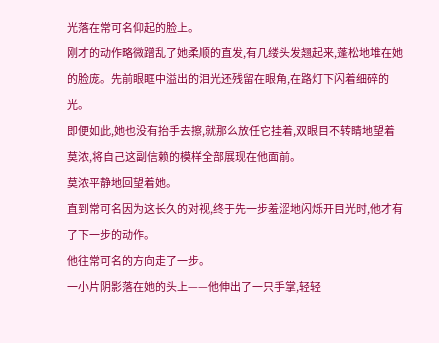光落在常可名仰起的脸上。
刚才的动作略微蹭乱了她柔顺的直发,有几缕头发翘起来,蓬松地堆在她的脸庞。先前眼眶中溢出的泪光还残留在眼角,在路灯下闪着细碎的光。
即便如此,她也没有抬手去擦,就那么放任它挂着,双眼目不转睛地望着莫浓,将自己这副信赖的模样全部展现在他面前。
莫浓平静地回望着她。
直到常可名因为这长久的对视,终于先一步羞涩地闪烁开目光时,他才有了下一步的动作。
他往常可名的方向走了一步。
一小片阴影落在她的头上——他伸出了一只手掌,轻轻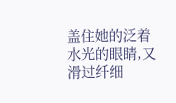盖住她的泛着水光的眼睛,又滑过纤细